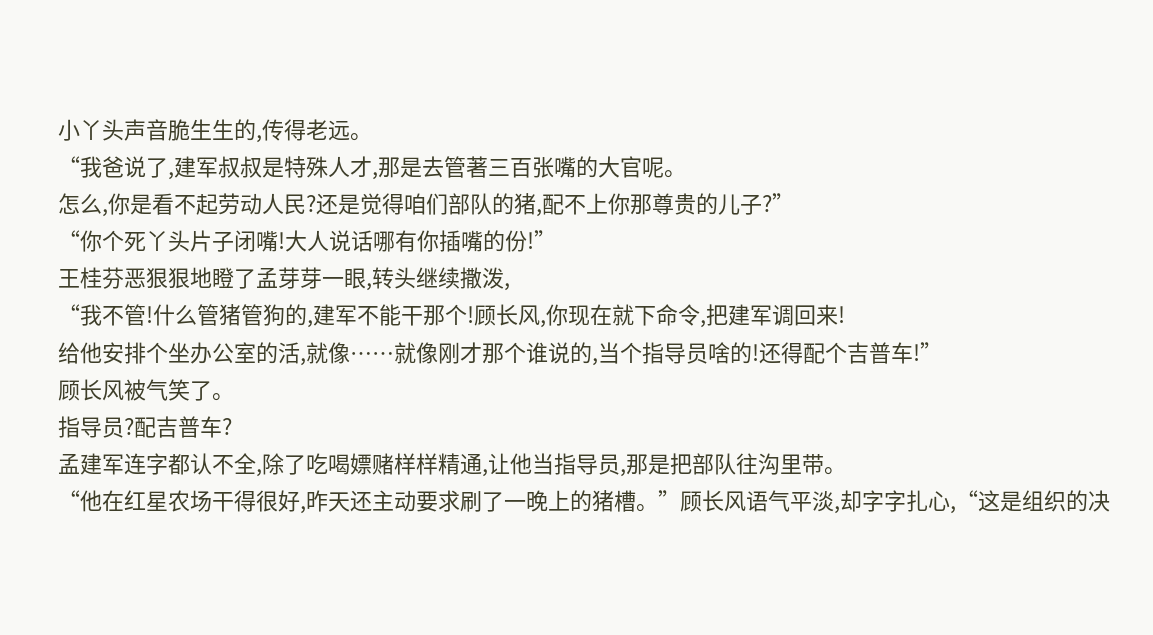小丫头声音脆生生的,传得老远。
“我爸说了,建军叔叔是特殊人才,那是去管著三百张嘴的大官呢。
怎么,你是看不起劳动人民?还是觉得咱们部队的猪,配不上你那尊贵的儿子?”
“你个死丫头片子闭嘴!大人说话哪有你插嘴的份!”
王桂芬恶狠狠地瞪了孟芽芽一眼,转头继续撒泼,
“我不管!什么管猪管狗的,建军不能干那个!顾长风,你现在就下命令,把建军调回来!
给他安排个坐办公室的活,就像……就像刚才那个谁说的,当个指导员啥的!还得配个吉普车!”
顾长风被气笑了。
指导员?配吉普车?
孟建军连字都认不全,除了吃喝嫖赌样样精通,让他当指导员,那是把部队往沟里带。
“他在红星农场干得很好,昨天还主动要求刷了一晚上的猪槽。”顾长风语气平淡,却字字扎心,“这是组织的决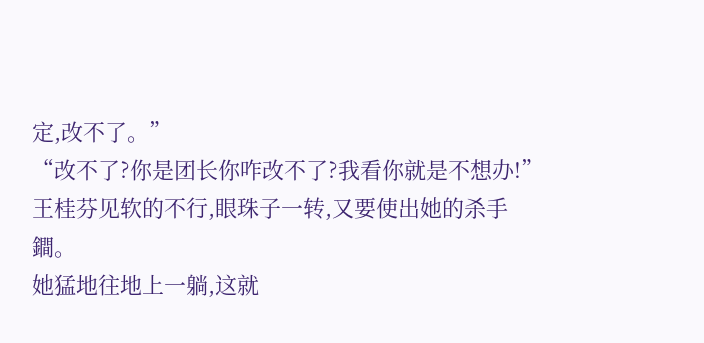定,改不了。”
“改不了?你是团长你咋改不了?我看你就是不想办!”
王桂芬见软的不行,眼珠子一转,又要使出她的杀手鐧。
她猛地往地上一躺,这就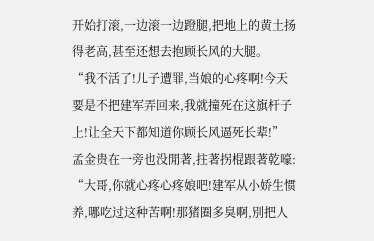开始打滚,一边滚一边蹬腿,把地上的黄土扬得老高,甚至还想去抱顾长风的大腿。
“我不活了!儿子遭罪,当娘的心疼啊!今天要是不把建军弄回来,我就撞死在这旗杆子上!让全天下都知道你顾长风逼死长辈!”
孟金贵在一旁也没閒著,拄著拐棍跟著乾嚎:
“大哥,你就心疼心疼娘吧!建军从小娇生惯养,哪吃过这种苦啊!那猪圈多臭啊,別把人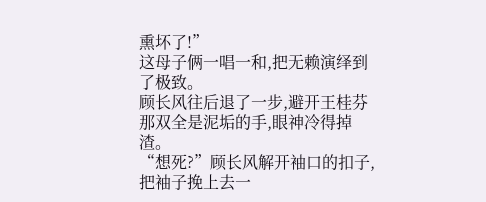熏坏了!”
这母子俩一唱一和,把无赖演绎到了极致。
顾长风往后退了一步,避开王桂芬那双全是泥垢的手,眼神冷得掉渣。
“想死?”顾长风解开袖口的扣子,把袖子挽上去一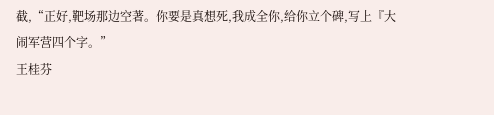截,“正好,靶场那边空著。你要是真想死,我成全你,给你立个碑,写上『大闹军营四个字。”
王桂芬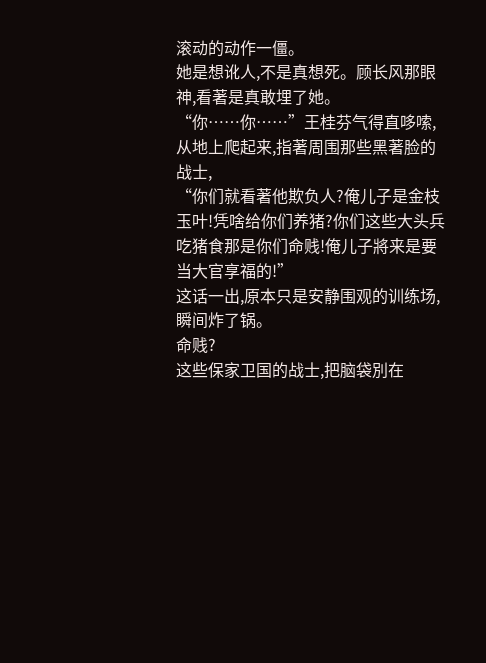滚动的动作一僵。
她是想讹人,不是真想死。顾长风那眼神,看著是真敢埋了她。
“你……你……”王桂芬气得直哆嗦,从地上爬起来,指著周围那些黑著脸的战士,
“你们就看著他欺负人?俺儿子是金枝玉叶!凭啥给你们养猪?你们这些大头兵吃猪食那是你们命贱!俺儿子將来是要当大官享福的!”
这话一出,原本只是安静围观的训练场,瞬间炸了锅。
命贱?
这些保家卫国的战士,把脑袋別在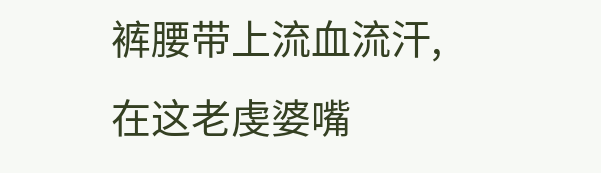裤腰带上流血流汗,在这老虔婆嘴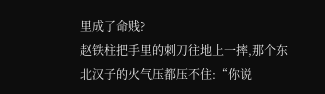里成了命贱?
赵铁柱把手里的刺刀往地上一摔,那个东北汉子的火气压都压不住:“你说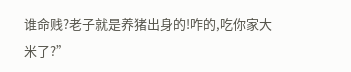谁命贱?老子就是养猪出身的!咋的,吃你家大米了?”